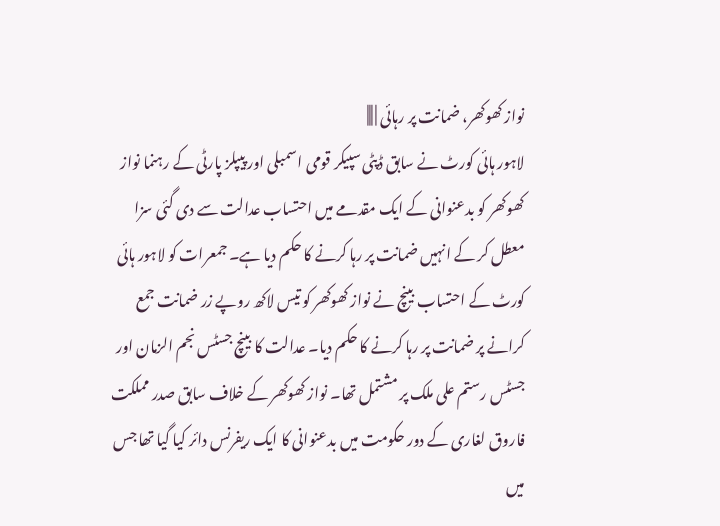نواز کھوکھر، ضمانت پر رہائی | |||
لاہور ہائی کورٹ نے سابق ڈپٹی سپیکر قومی اسمبلی اور پیپلز پارٹی کے رہنما نواز کھوکھر کو بدعنوانی کے ایک مقدمے میں احتساب عدالت سے دی گئی سزا معطل کر کے انہیں ضمانت پر رہا کرنے کا حکم دیا ہے۔ جمعرات کو لاہور ہائی کورٹ کے احتساب بینچ نے نواز کھوکھر کو تیس لاکھ روپے زر ضمانت جمع کرانے پر ضمانت پر رہا کرنے کا حکم دیا۔ عدالت کا بینچ جسٹس نجم الزمان اور جسٹس رستم علی ملک پر مشتمل تھا۔ نواز کھوکھر کے خلاف سابق صدر مملکت فاروق لغاری کے دور حکومت میں بدعنوانی کا ایک ریفرنس دائر کیا گیا تھا جس میں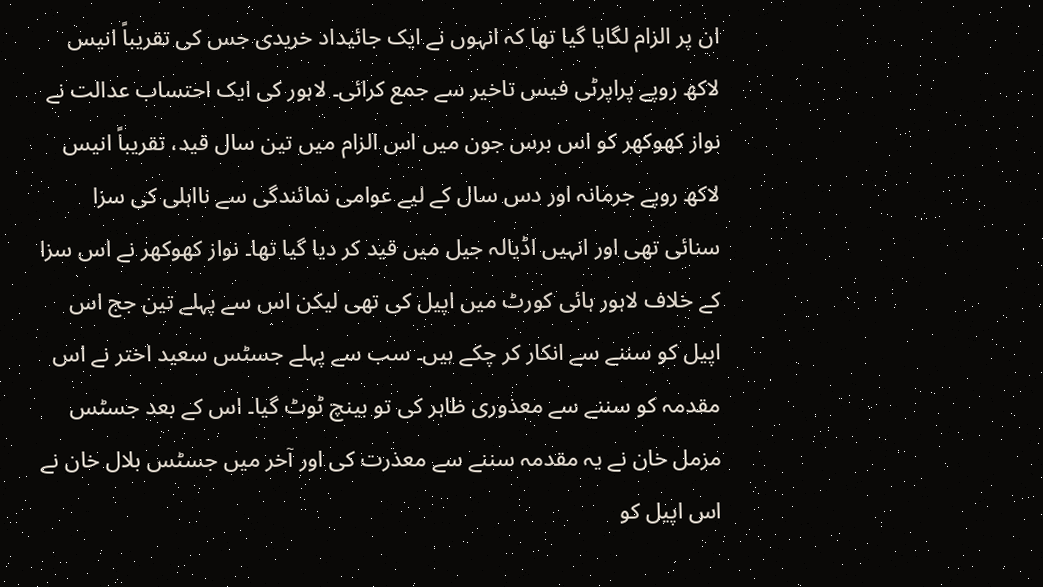ان پر الزام لگایا گیا تھا کہ انہوں نے ایک جائیداد خریدی جس کی تقریباً انیس لاکھ روپے پراپرٹی فیس تاخیر سے جمع کرائی۔ لاہور کی ایک احتساب عدالت نے نواز کھوکھر کو اس برس جون میں اس الزام میں تین سال قید، تقریباً انیس لاکھ روپے جرمانہ اور دس سال کے لیے عوامی نمائندگی سے نااہلی کی سزا سنائی تھی اور انہیں اڈیالہ جیل میں قید کر دیا گیا تھا۔ نواز کھوکھر نے اس سزا کے خلاف لاہور ہائی کورٹ میں اپیل کی تھی لیکن اس سے پہلے تین جج اس اپیل کو سننے سے انکار کر چکے ہیں۔ سب سے پہلے جسٹس سعید اختر نے اس مقدمہ کو سننے سے معذوری ظاہر کی تو بینچ ٹوٹ گیا۔ اس کے بعد جسٹس مزمل خان نے یہ مقدمہ سننے سے معذرت کی اور آخر میں جسٹس بلال خان نے اس اپیل کو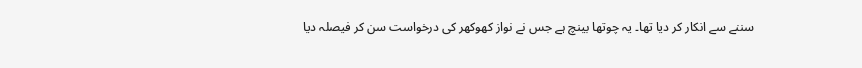سننے سے انکار کر دیا تھا۔ یہ چوتھا بینچ ہے جس نے نواز کھوکھر کی درخواست سن کر فیصلہ دیا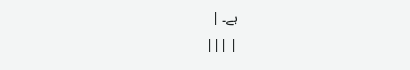ہے۔ |
| |||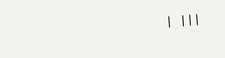| |||